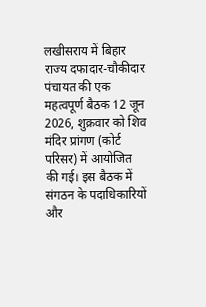लखीसराय में बिहार राज्य दफादार-चौकीदार पंचायत की एक महत्वपूर्ण बैठक 12 जून 2026, शुक्रवार को शिव मंदिर प्रांगण (कोर्ट परिसर) में आयोजित की गई। इस बैठक में संगठन के पदाधिकारियों और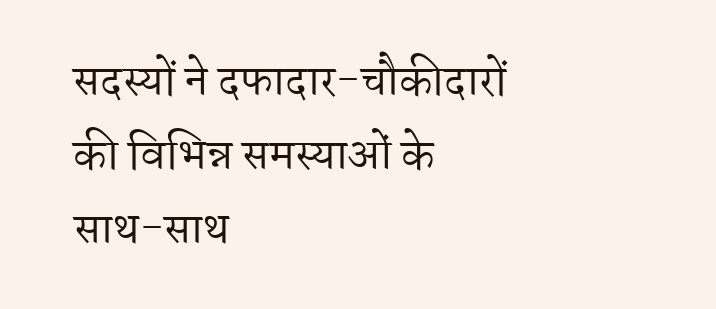सदस्यों ने दफादार-चौकीदारों की विभिन्न समस्याओं के साथ-साथ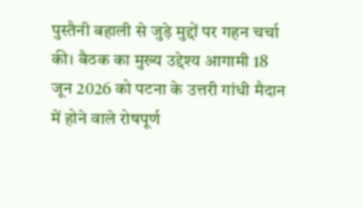पुस्तैनी बहाली से जुड़े मुद्दों पर गहन चर्चा की। बैठक का मुख्य उद्देश्य आगामी 18 जून 2026 को पटना के उत्तरी गांधी मैदान में होने वाले रोषपूर्ण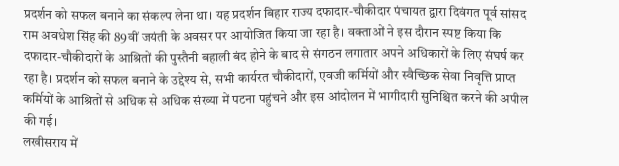प्रदर्शन को सफल बनाने का संकल्प लेना था। यह प्रदर्शन बिहार राज्य दफादार-चौकीदार पंचायत द्वारा दिवंगत पूर्व सांसद राम अवधेश सिंह की 89वीं जयंती के अवसर पर आयोजित किया जा रहा है। वक्ताओं ने इस दौरान स्पष्ट किया कि दफादार-चौकीदारों के आश्रितों की पुस्तैनी बहाली बंद होने के बाद से संगठन लगातार अपने अधिकारों के लिए संघर्ष कर रहा है। प्रदर्शन को सफल बनाने के उद्देश्य से, सभी कार्यरत चौकीदारों, एवजी कर्मियों और स्वैच्छिक सेवा निवृत्ति प्राप्त कर्मियों के आश्रितों से अधिक से अधिक संख्या में पटना पहुंचने और इस आंदोलन में भागीदारी सुनिश्चित करने की अपील की गई।
लखीसराय में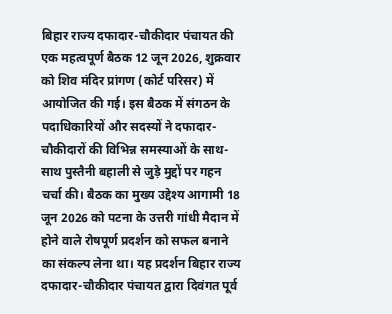बिहार राज्य दफादार-चौकीदार पंचायत की एक महत्वपूर्ण बैठक 12 जून 2026, शुक्रवार को शिव मंदिर प्रांगण (कोर्ट परिसर) में आयोजित की गई। इस बैठक में संगठन के पदाधिकारियों और सदस्यों ने दफादार-चौकीदारों की विभिन्न समस्याओं के साथ-साथ पुस्तैनी बहाली से जुड़े मुद्दों पर गहन चर्चा की। बैठक का मुख्य उद्देश्य आगामी 18 जून 2026 को पटना के उत्तरी गांधी मैदान में होने वाले रोषपूर्ण प्रदर्शन को सफल बनाने का संकल्प लेना था। यह प्रदर्शन बिहार राज्य दफादार-चौकीदार पंचायत द्वारा दिवंगत पूर्व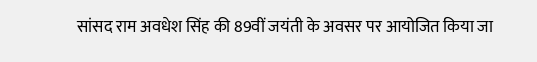सांसद राम अवधेश सिंह की 89वीं जयंती के अवसर पर आयोजित किया जा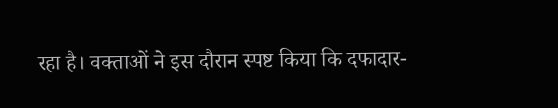रहा है। वक्ताओं ने इस दौरान स्पष्ट किया कि दफादार-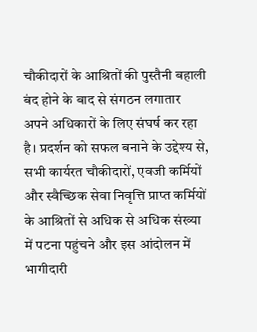चौकीदारों के आश्रितों की पुस्तैनी बहाली बंद होने के बाद से संगठन लगातार अपने अधिकारों के लिए संघर्ष कर रहा है। प्रदर्शन को सफल बनाने के उद्देश्य से, सभी कार्यरत चौकीदारों, एवजी कर्मियों और स्वैच्छिक सेवा निवृत्ति प्राप्त कर्मियों के आश्रितों से अधिक से अधिक संख्या में पटना पहुंचने और इस आंदोलन में भागीदारी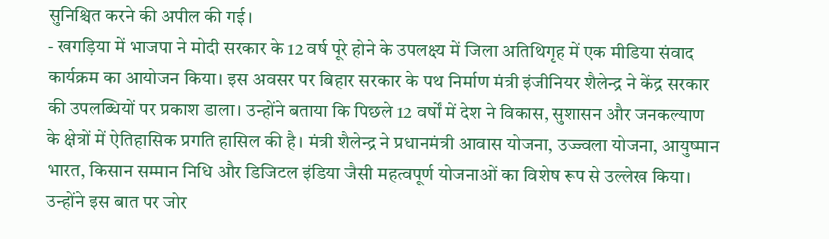सुनिश्चित करने की अपील की गई।
- खगड़िया में भाजपा ने मोदी सरकार के 12 वर्ष पूरे होने के उपलक्ष्य में जिला अतिथिगृह में एक मीडिया संवाद कार्यक्रम का आयोजन किया। इस अवसर पर बिहार सरकार के पथ निर्माण मंत्री इंजीनियर शैलेन्द्र ने केंद्र सरकार की उपलब्धियों पर प्रकाश डाला। उन्होंने बताया कि पिछले 12 वर्षों में देश ने विकास, सुशासन और जनकल्याण के क्षेत्रों में ऐतिहासिक प्रगति हासिल की है। मंत्री शैलेन्द्र ने प्रधानमंत्री आवास योजना, उज्ज्वला योजना, आयुष्मान भारत, किसान सम्मान निधि और डिजिटल इंडिया जैसी महत्वपूर्ण योजनाओं का विशेष रूप से उल्लेख किया। उन्होंने इस बात पर जोर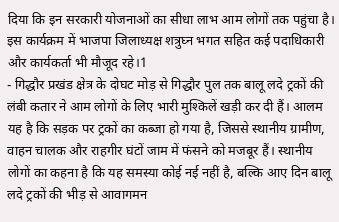दिया कि इन सरकारी योजनाओं का सीधा लाभ आम लोगों तक पहुंचा है। इस कार्यक्रम में भाजपा जिलाध्यक्ष शत्रुघ्न भगत सहित कई पदाधिकारी और कार्यकर्ता भी मौजूद रहे।1
- गिद्धौर प्रखंड क्षेत्र के दोघट मोड़ से गिद्धौर पुल तक बालू लदे ट्रकों की लंबी कतार ने आम लोगों के लिए भारी मुश्किलें खड़ी कर दी हैं। आलम यह है कि सड़क पर ट्रकों का कब्जा हो गया है, जिससे स्थानीय ग्रामीण, वाहन चालक और राहगीर घंटों जाम में फंसने को मजबूर हैं। स्थानीय लोगों का कहना है कि यह समस्या कोई नई नहीं है, बल्कि आए दिन बालू लदे ट्रकों की भीड़ से आवागमन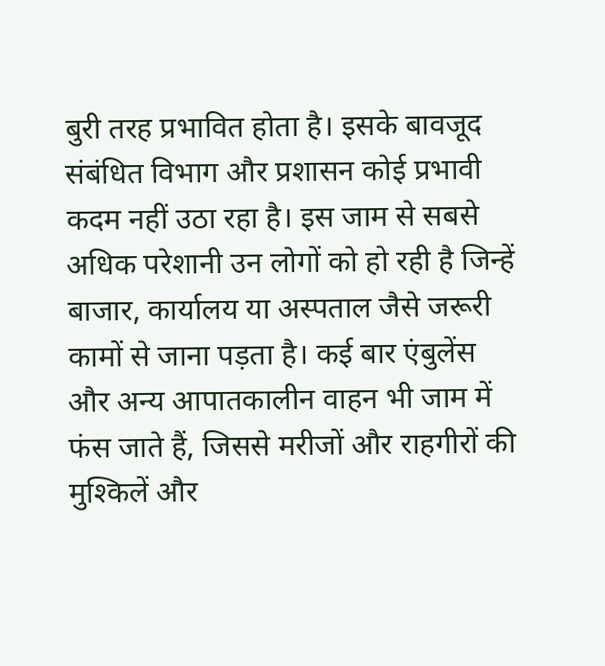बुरी तरह प्रभावित होता है। इसके बावजूद संबंधित विभाग और प्रशासन कोई प्रभावी कदम नहीं उठा रहा है। इस जाम से सबसे अधिक परेशानी उन लोगों को हो रही है जिन्हें बाजार, कार्यालय या अस्पताल जैसे जरूरी कामों से जाना पड़ता है। कई बार एंबुलेंस और अन्य आपातकालीन वाहन भी जाम में फंस जाते हैं, जिससे मरीजों और राहगीरों की मुश्किलें और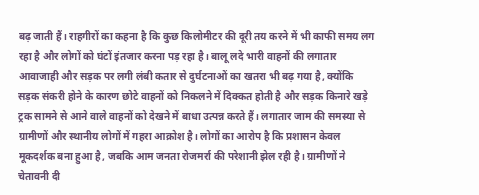बढ़ जाती हैं। राहगीरों का कहना है कि कुछ किलोमीटर की दूरी तय करने में भी काफी समय लग रहा है और लोगों को घंटों इंतजार करना पड़ रहा है। बालू लदे भारी वाहनों की लगातार आवाजाही और सड़क पर लगी लंबी कतार से दुर्घटनाओं का खतरा भी बढ़ गया है, क्योंकि सड़क संकरी होने के कारण छोटे वाहनों को निकलने में दिक्कत होती है और सड़क किनारे खड़े ट्रक सामने से आने वाले वाहनों को देखने में बाधा उत्पन्न करते हैं। लगातार जाम की समस्या से ग्रामीणों और स्थानीय लोगों में गहरा आक्रोश है। लोगों का आरोप है कि प्रशासन केवल मूकदर्शक बना हुआ है, जबकि आम जनता रोजमर्रा की परेशानी झेल रही है। ग्रामीणों ने चेतावनी दी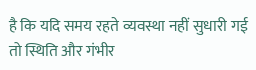है कि यदि समय रहते व्यवस्था नहीं सुधारी गई तो स्थिति और गंभीर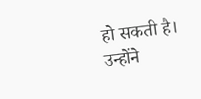हो सकती है। उन्होंने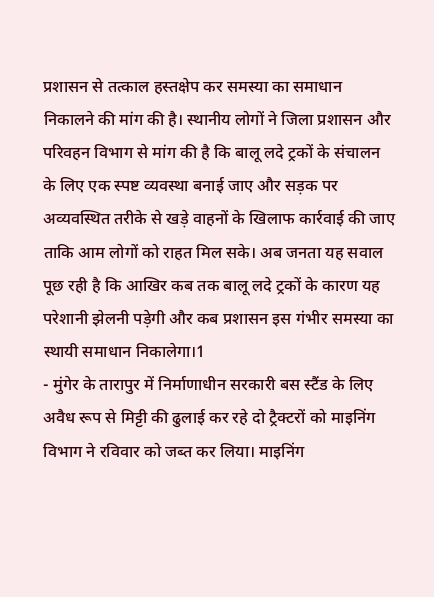प्रशासन से तत्काल हस्तक्षेप कर समस्या का समाधान निकालने की मांग की है। स्थानीय लोगों ने जिला प्रशासन और परिवहन विभाग से मांग की है कि बालू लदे ट्रकों के संचालन के लिए एक स्पष्ट व्यवस्था बनाई जाए और सड़क पर अव्यवस्थित तरीके से खड़े वाहनों के खिलाफ कार्रवाई की जाए ताकि आम लोगों को राहत मिल सके। अब जनता यह सवाल पूछ रही है कि आखिर कब तक बालू लदे ट्रकों के कारण यह परेशानी झेलनी पड़ेगी और कब प्रशासन इस गंभीर समस्या का स्थायी समाधान निकालेगा।1
- मुंगेर के तारापुर में निर्माणाधीन सरकारी बस स्टैंड के लिए अवैध रूप से मिट्टी की ढुलाई कर रहे दो ट्रैक्टरों को माइनिंग विभाग ने रविवार को जब्त कर लिया। माइनिंग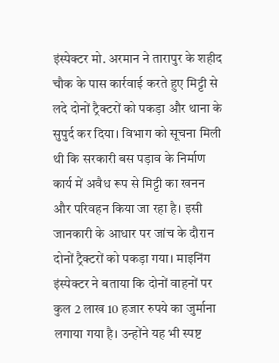इंस्पेक्टर मो. अरमान ने तारापुर के शहीद चौक के पास कार्रवाई करते हुए मिट्टी से लदे दोनों ट्रैक्टरों को पकड़ा और थाना के सुपुर्द कर दिया। विभाग को सूचना मिली थी कि सरकारी बस पड़ाव के निर्माण कार्य में अवैध रूप से मिट्टी का खनन और परिवहन किया जा रहा है। इसी जानकारी के आधार पर जांच के दौरान दोनों ट्रैक्टरों को पकड़ा गया। माइनिंग इंस्पेक्टर ने बताया कि दोनों वाहनों पर कुल 2 लाख 10 हजार रुपये का जुर्माना लगाया गया है। उन्होंने यह भी स्पष्ट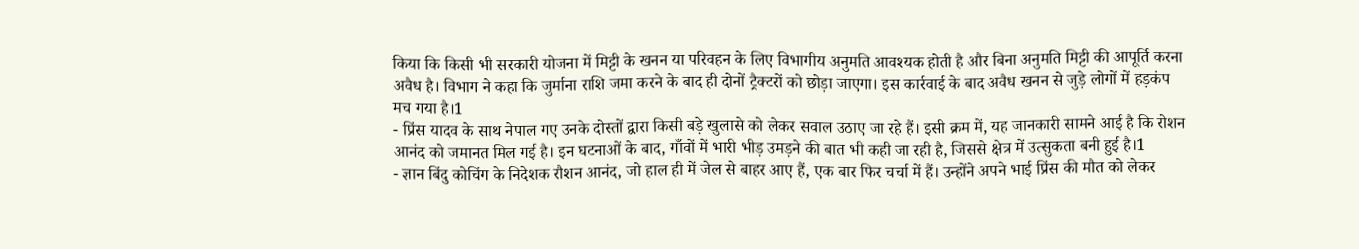किया कि किसी भी सरकारी योजना में मिट्टी के खनन या परिवहन के लिए विभागीय अनुमति आवश्यक होती है और बिना अनुमति मिट्टी की आपूर्ति करना अवैध है। विभाग ने कहा कि जुर्माना राशि जमा करने के बाद ही दोनों ट्रैक्टरों को छोड़ा जाएगा। इस कार्रवाई के बाद अवैध खनन से जुड़े लोगों में हड़कंप मच गया है।1
- प्रिंस यादव के साथ नेपाल गए उनके दोस्तों द्वारा किसी बड़े खुलासे को लेकर सवाल उठाए जा रहे हैं। इसी क्रम में, यह जानकारी सामने आई है कि रोशन आनंद को जमानत मिल गई है। इन घटनाओं के बाद, गाँवों में भारी भीड़ उमड़ने की बात भी कही जा रही है, जिससे क्षेत्र में उत्सुकता बनी हुई है।1
- ज्ञान बिंदु कोचिंग के निदेशक रौशन आनंद, जो हाल ही में जेल से बाहर आए हैं, एक बार फिर चर्चा में हैं। उन्होंने अपने भाई प्रिंस की मौत को लेकर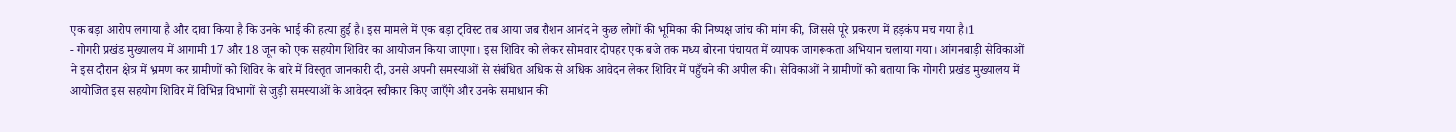एक बड़ा आरोप लगाया है और दावा किया है कि उनके भाई की हत्या हुई है। इस मामले में एक बड़ा ट्विस्ट तब आया जब रौशन आनंद ने कुछ लोगों की भूमिका की निष्पक्ष जांच की मांग की, जिससे पूरे प्रकरण में हड़कंप मच गया है।1
- गोगरी प्रखंड मुख्यालय में आगामी 17 और 18 जून को एक सहयोग शिविर का आयोजन किया जाएगा। इस शिविर को लेकर सोमवार दोपहर एक बजे तक मध्य बोरना पंचायत में व्यापक जागरूकता अभियान चलाया गया। आंगनबाड़ी सेविकाओं ने इस दौरान क्षेत्र में भ्रमण कर ग्रामीणों को शिविर के बारे में विस्तृत जानकारी दी, उनसे अपनी समस्याओं से संबंधित अधिक से अधिक आवेदन लेकर शिविर में पहुँचने की अपील की। सेविकाओं ने ग्रामीणों को बताया कि गोगरी प्रखंड मुख्यालय में आयोजित इस सहयोग शिविर में विभिन्न विभागों से जुड़ी समस्याओं के आवेदन स्वीकार किए जाएँगे और उनके समाधान की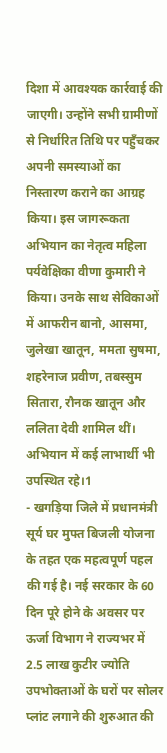दिशा में आवश्यक कार्रवाई की जाएगी। उन्होंने सभी ग्रामीणों से निर्धारित तिथि पर पहुँचकर अपनी समस्याओं का निस्तारण कराने का आग्रह किया। इस जागरूकता अभियान का नेतृत्व महिला पर्यवेक्षिका वीणा कुमारी ने किया। उनके साथ सेविकाओं में आफरीन बानो, आसमा, जुलेखा खातून, ममता सुषमा, शहरेनाज प्रवीण, तबस्सुम सितारा, रौनक खातून और ललिता देवी शामिल थीं। अभियान में कई लाभार्थी भी उपस्थित रहे।1
- खगड़िया जिले में प्रधानमंत्री सूर्य घर मुफ्त बिजली योजना के तहत एक महत्वपूर्ण पहल की गई है। नई सरकार के 60 दिन पूरे होने के अवसर पर ऊर्जा विभाग ने राज्यभर में 2.5 लाख कुटीर ज्योति उपभोक्ताओं के घरों पर सोलर प्लांट लगाने की शुरुआत की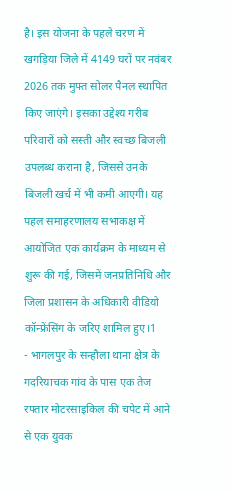है। इस योजना के पहले चरण में खगड़िया जिले में 4149 घरों पर नवंबर 2026 तक मुफ्त सोलर पैनल स्थापित किए जाएंगे। इसका उद्देश्य गरीब परिवारों को सस्ती और स्वच्छ बिजली उपलब्ध कराना है, जिससे उनके बिजली खर्च में भी कमी आएगी। यह पहल समाहरणालय सभाकक्ष में आयोजित एक कार्यक्रम के माध्यम से शुरू की गई, जिसमें जनप्रतिनिधि और जिला प्रशासन के अधिकारी वीडियो कॉन्फ्रेंसिंग के जरिए शामिल हुए।1
- भागलपुर के सन्हौला थाना क्षेत्र के गदरियाचक गांव के पास एक तेज रफ्तार मोटरसाइकिल की चपेट में आने से एक युवक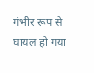गंभीर रूप से घायल हो गया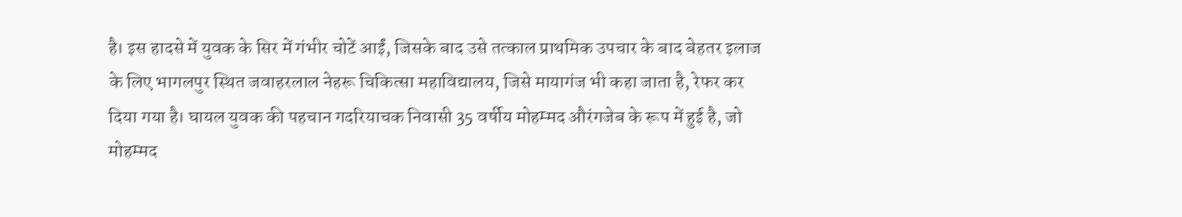है। इस हादसे में युवक के सिर में गंभीर चोटें आईं, जिसके बाद उसे तत्काल प्राथमिक उपचार के बाद बेहतर इलाज के लिए भागलपुर स्थित जवाहरलाल नेहरू चिकित्सा महाविद्यालय, जिसे मायागंज भी कहा जाता है, रेफर कर दिया गया है। घायल युवक की पहचान गदरियाचक निवासी 35 वर्षीय मोहम्मद औरंगजेब के रूप में हुई है, जो मोहम्मद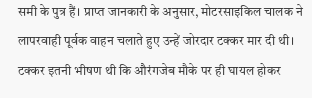समी के पुत्र हैं। प्राप्त जानकारी के अनुसार, मोटरसाइकिल चालक ने लापरवाही पूर्वक वाहन चलाते हुए उन्हें जोरदार टक्कर मार दी थी। टक्कर इतनी भीषण थी कि औरंगजेब मौके पर ही घायल होकर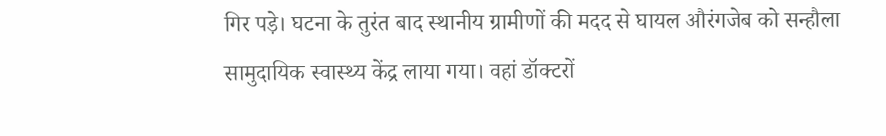गिर पड़े। घटना के तुरंत बाद स्थानीय ग्रामीणों की मदद से घायल औरंगजेब को सन्हौला सामुदायिक स्वास्थ्य केंद्र लाया गया। वहां डॉक्टरों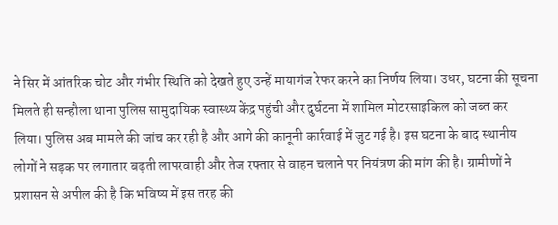ने सिर में आंतरिक चोट और गंभीर स्थिति को देखते हुए उन्हें मायागंज रेफर करने का निर्णय लिया। उधर, घटना की सूचना मिलते ही सन्हौला थाना पुलिस सामुदायिक स्वास्थ्य केंद्र पहुंची और दुर्घटना में शामिल मोटरसाइकिल को जब्त कर लिया। पुलिस अब मामले की जांच कर रही है और आगे की कानूनी कार्रवाई में जुट गई है। इस घटना के बाद स्थानीय लोगों ने सड़क पर लगातार बढ़ती लापरवाही और तेज रफ्तार से वाहन चलाने पर नियंत्रण की मांग की है। ग्रामीणों ने प्रशासन से अपील की है कि भविष्य में इस तरह की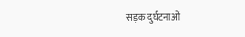सड़क दुर्घटनाओं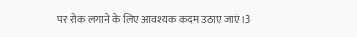पर रोक लगाने के लिए आवश्यक कदम उठाए जाएं।3